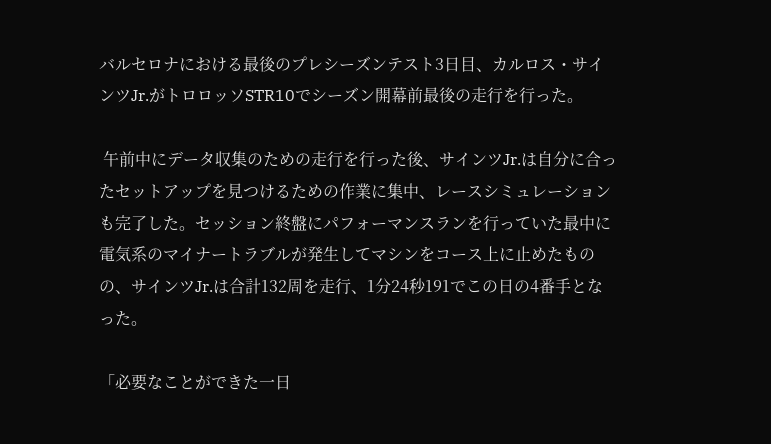バルセロナにおける最後のプレシーズンテスト3日目、カルロス・サインツJr.がトロロッソSTR10でシーズン開幕前最後の走行を行った。

 午前中にデータ収集のための走行を行った後、サインツJr.は自分に合ったセットアップを見つけるための作業に集中、レースシミュレーションも完了した。セッション終盤にパフォーマンスランを行っていた最中に電気系のマイナートラブルが発生してマシンをコース上に止めたものの、サインツJr.は合計132周を走行、1分24秒191でこの日の4番手となった。

「必要なことができた一日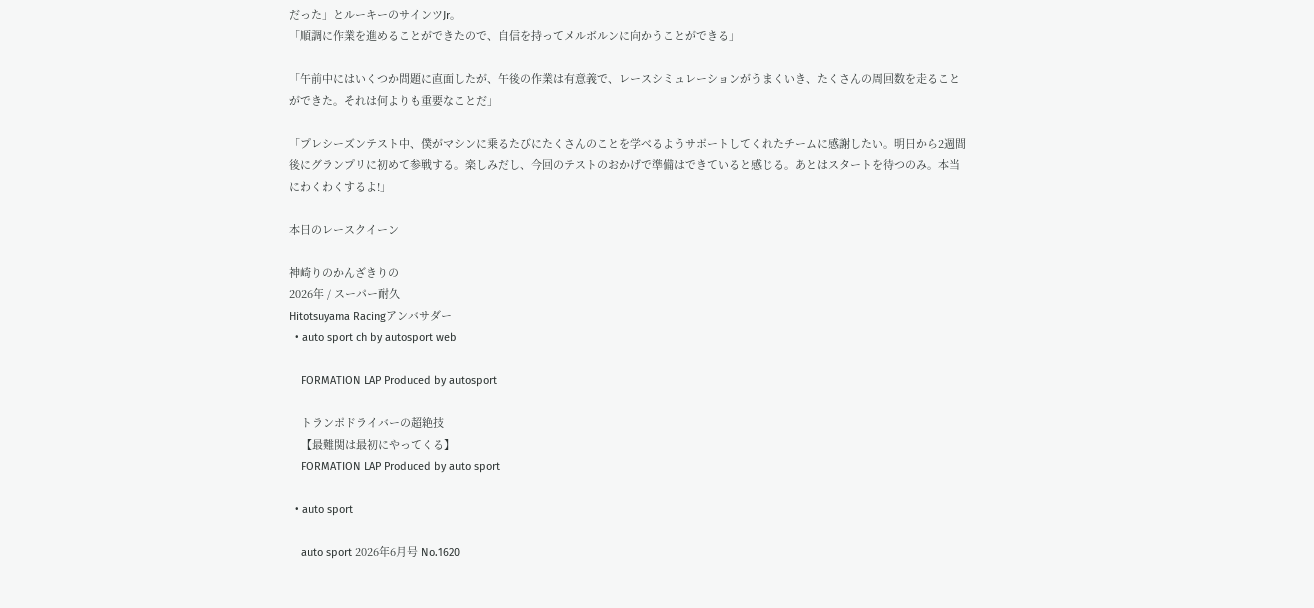だった」とルーキーのサインツJr。
「順調に作業を進めることができたので、自信を持ってメルボルンに向かうことができる」

「午前中にはいくつか問題に直面したが、午後の作業は有意義で、レースシミュレーションがうまくいき、たくさんの周回数を走ることができた。それは何よりも重要なことだ」

「プレシーズンテスト中、僕がマシンに乗るたびにたくさんのことを学べるようサポートしてくれたチームに感謝したい。明日から2週間後にグランプリに初めて参戦する。楽しみだし、今回のテストのおかげで準備はできていると感じる。あとはスタートを待つのみ。本当にわくわくするよ!」

本日のレースクイーン

神崎りのかんざきりの
2026年 / スーパー耐久
Hitotsuyama Racingアンバサダー
  • auto sport ch by autosport web

    FORMATION LAP Produced by autosport

    トランポドライバーの超絶技
    【最難関は最初にやってくる】
    FORMATION LAP Produced by auto sport

  • auto sport

    auto sport 2026年6月号 No.1620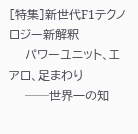[特集]新世代F1テクノロジー新解釈
    パワーユニット、エアロ、足まわり
    ──世界一の知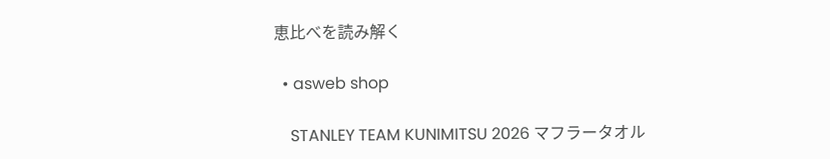恵比べを読み解く

  • asweb shop

    STANLEY TEAM KUNIMITSU 2026 マフラータオル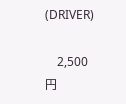(DRIVER)

    2,500円